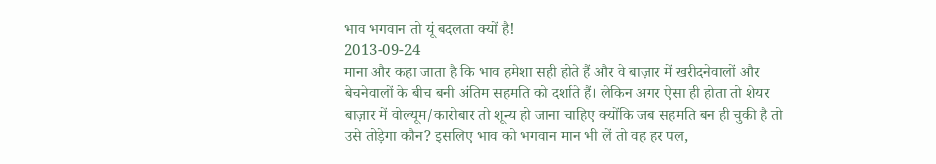भाव भगवान तो यूं बदलता क्यों है!
2013-09-24
माना और कहा जाता है कि भाव हमेशा सही होते हैं और वे बाज़ार में खरीदनेवालों और बेचनेवालों के बीच बनी अंतिम सहमति को दर्शाते हैं। लेकिन अगर ऐसा ही होता तो शेयर बाज़ार में वोल्यूम/कारोबार तो शून्य हो जाना चाहिए क्योंकि जब सहमति बन ही चुकी है तो उसे तोड़ेगा कौन? इसलिए भाव को भगवान मान भी लें तो वह हर पल,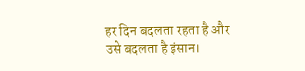हर दिन बदलता रहता है और उसे बदलता है इंसान।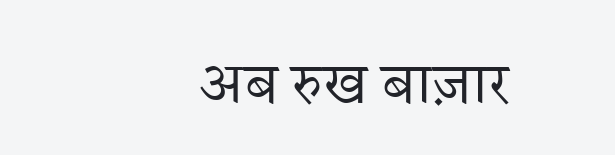अब रुख बाज़ार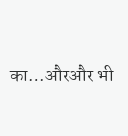का…औरऔर भी